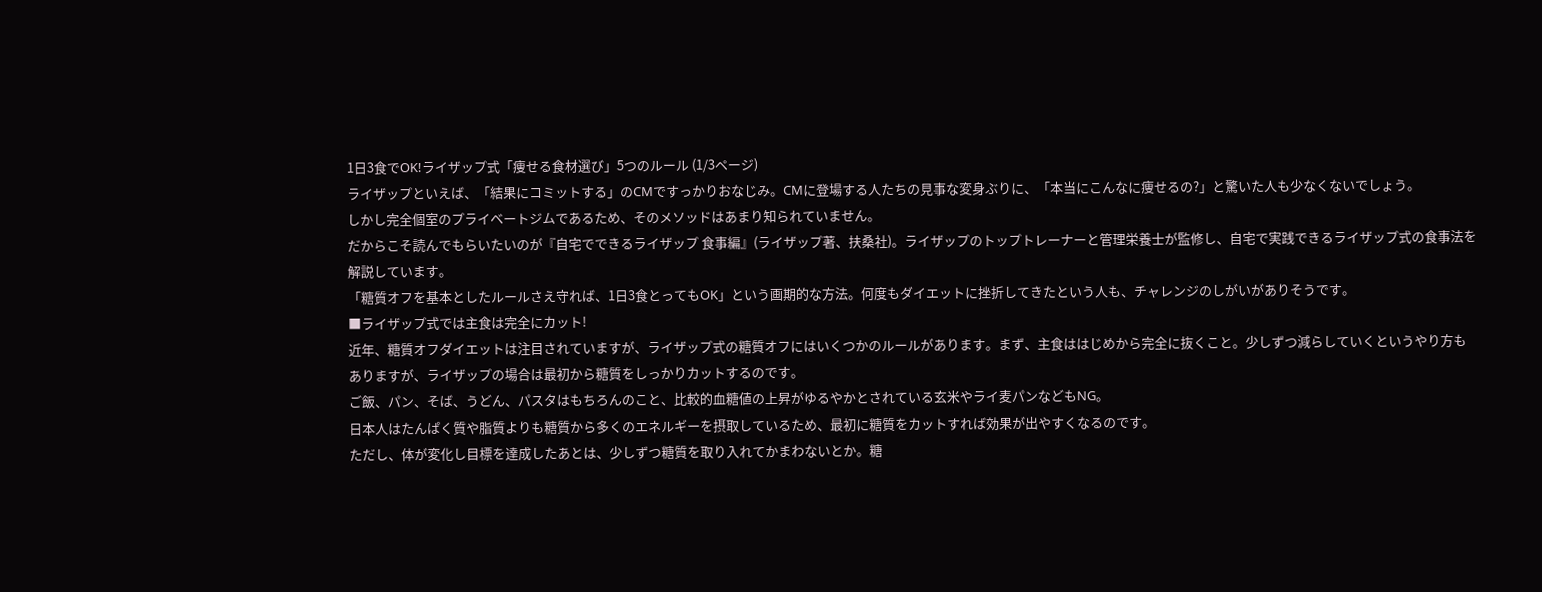1日3食でOK!ライザップ式「痩せる食材選び」5つのルール (1/3ページ)
ライザップといえば、「結果にコミットする」のCMですっかりおなじみ。CMに登場する人たちの見事な変身ぶりに、「本当にこんなに痩せるの?」と驚いた人も少なくないでしょう。
しかし完全個室のプライベートジムであるため、そのメソッドはあまり知られていません。
だからこそ読んでもらいたいのが『自宅でできるライザップ 食事編』(ライザップ著、扶桑社)。ライザップのトップトレーナーと管理栄養士が監修し、自宅で実践できるライザップ式の食事法を解説しています。
「糖質オフを基本としたルールさえ守れば、1日3食とってもOK」という画期的な方法。何度もダイエットに挫折してきたという人も、チャレンジのしがいがありそうです。
■ライザップ式では主食は完全にカット!
近年、糖質オフダイエットは注目されていますが、ライザップ式の糖質オフにはいくつかのルールがあります。まず、主食ははじめから完全に抜くこと。少しずつ減らしていくというやり方もありますが、ライザップの場合は最初から糖質をしっかりカットするのです。
ご飯、パン、そば、うどん、パスタはもちろんのこと、比較的血糖値の上昇がゆるやかとされている玄米やライ麦パンなどもNG。
日本人はたんぱく質や脂質よりも糖質から多くのエネルギーを摂取しているため、最初に糖質をカットすれば効果が出やすくなるのです。
ただし、体が変化し目標を達成したあとは、少しずつ糖質を取り入れてかまわないとか。糖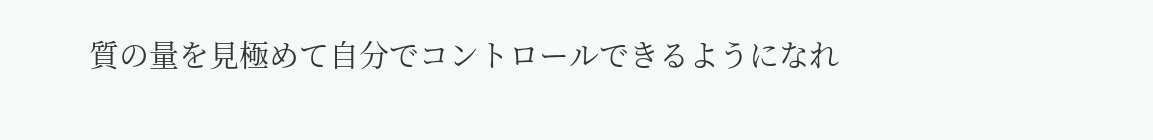質の量を見極めて自分でコントロールできるようになれ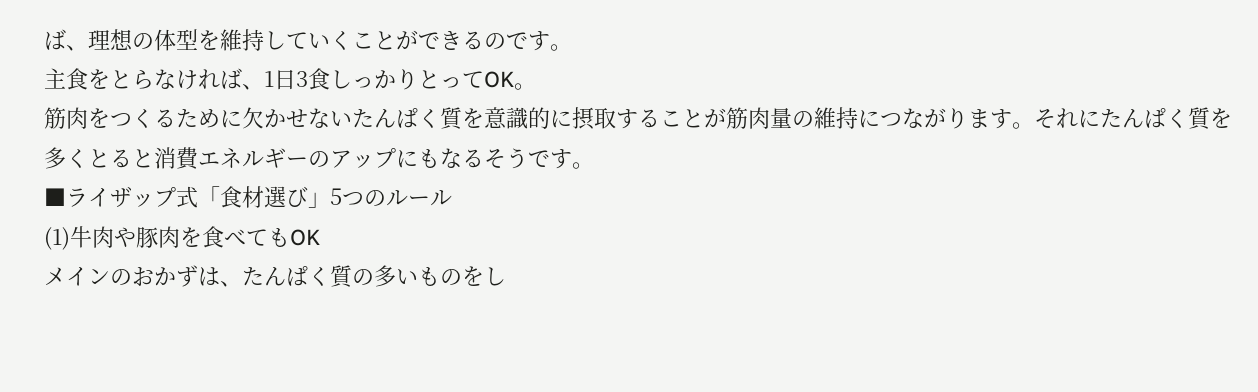ば、理想の体型を維持していくことができるのです。
主食をとらなければ、1日3食しっかりとってOK。
筋肉をつくるために欠かせないたんぱく質を意識的に摂取することが筋肉量の維持につながります。それにたんぱく質を多くとると消費エネルギーのアップにもなるそうです。
■ライザップ式「食材選び」5つのルール
(1)牛肉や豚肉を食べてもOK
メインのおかずは、たんぱく質の多いものをし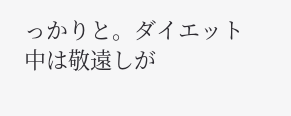っかりと。ダイエット中は敬遠しが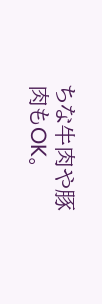ちな牛肉や豚肉もOK。